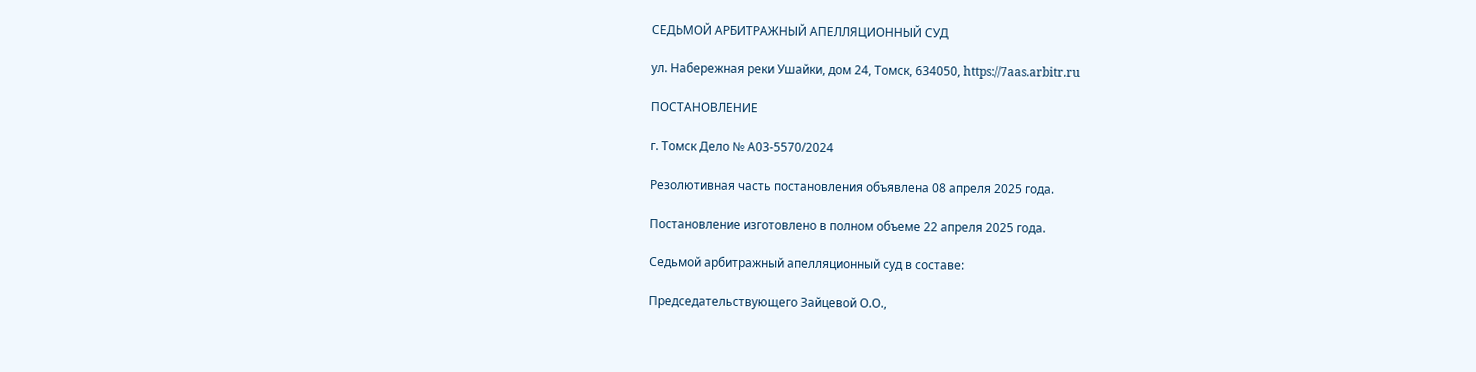СЕДЬМОЙ АРБИТРАЖНЫЙ АПЕЛЛЯЦИОННЫЙ СУД

ул. Набережная реки Ушайки, дом 24, Томск, 634050, https://7aas.arbitr.ru

ПОСТАНОВЛЕНИЕ

г. Томск Дело № А03-5570/2024

Резолютивная часть постановления объявлена 08 апреля 2025 года.

Постановление изготовлено в полном объеме 22 апреля 2025 года.

Седьмой арбитражный апелляционный суд в составе:

Председательствующего Зайцевой О.О.,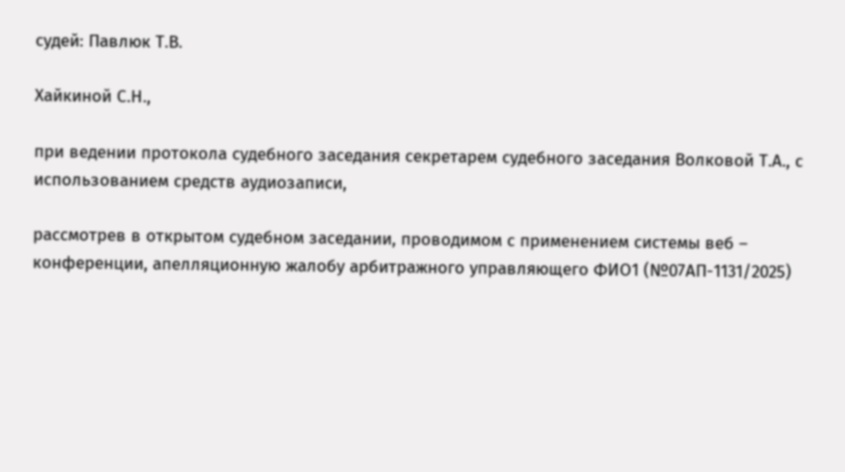судей: Павлюк Т.В.

Хайкиной С.Н.,

при ведении протокола судебного заседания секретарем судебного заседания Волковой Т.А., с использованием средств аудиозаписи,

рассмотрев в открытом судебном заседании, проводимом с применением системы веб – конференции, апелляционную жалобу арбитражного управляющего ФИО1 (№07АП-1131/2025)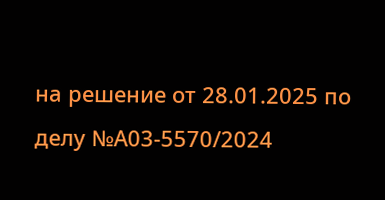на решение от 28.01.2025 по делу №А03-5570/2024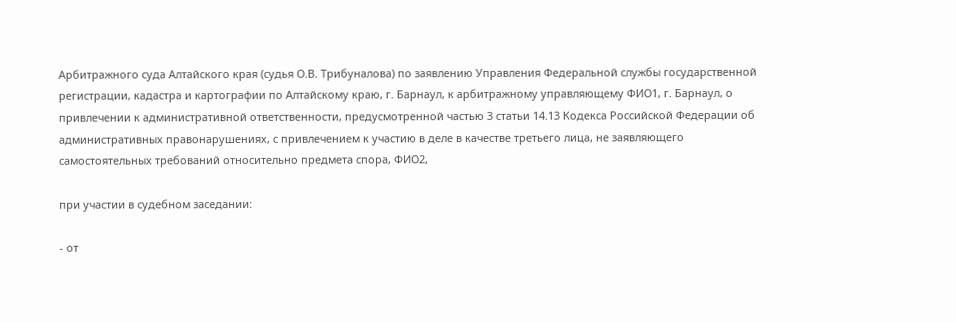Арбитражного суда Алтайского края (судья О.В. Трибуналова) по заявлению Управления Федеральной службы государственной регистрации, кадастра и картографии по Алтайскому краю, г. Барнаул, к арбитражному управляющему ФИО1, г. Барнаул, о привлечении к административной ответственности, предусмотренной частью 3 статьи 14.13 Кодекса Российской Федерации об административных правонарушениях, с привлечением к участию в деле в качестве третьего лица, не заявляющего самостоятельных требований относительно предмета спора, ФИО2,

при участии в судебном заседании:

- от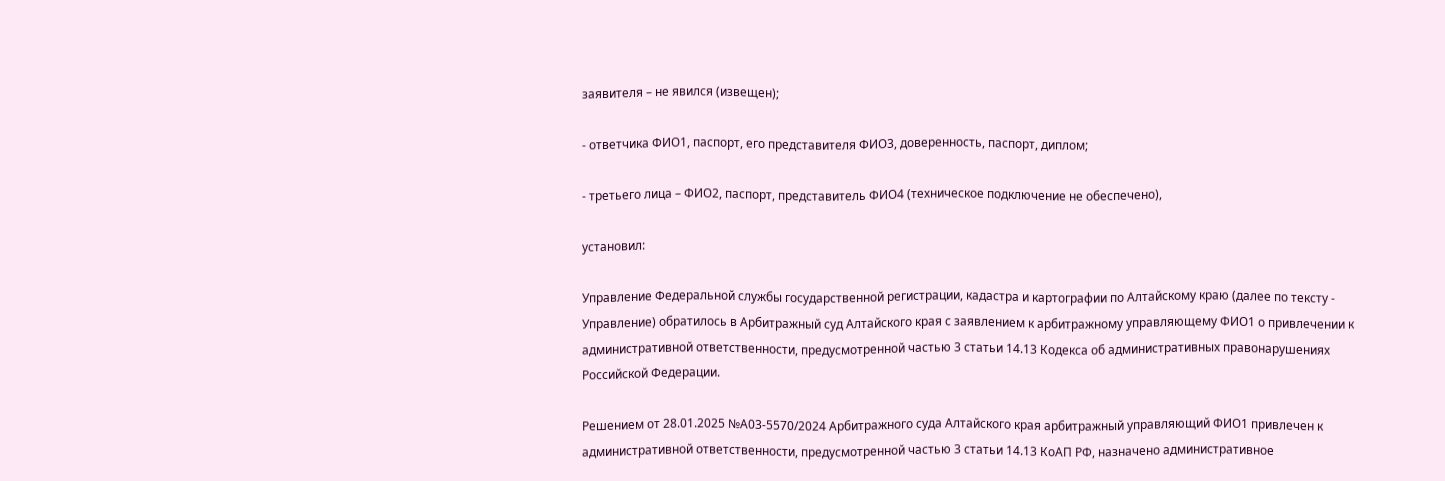заявителя – не явился (извещен);

- ответчика ФИО1, паспорт, его представителя ФИО3, доверенность, паспорт, диплом;

- третьего лица – ФИО2, паспорт, представитель ФИО4 (техническое подключение не обеспечено),

установил:

Управление Федеральной службы государственной регистрации, кадастра и картографии по Алтайскому краю (далее по тексту - Управление) обратилось в Арбитражный суд Алтайского края с заявлением к арбитражному управляющему ФИО1 о привлечении к административной ответственности, предусмотренной частью 3 статьи 14.13 Кодекса об административных правонарушениях Российской Федерации.

Решением от 28.01.2025 №А03-5570/2024 Арбитражного суда Алтайского края арбитражный управляющий ФИО1 привлечен к административной ответственности, предусмотренной частью 3 статьи 14.13 КоАП РФ, назначено административное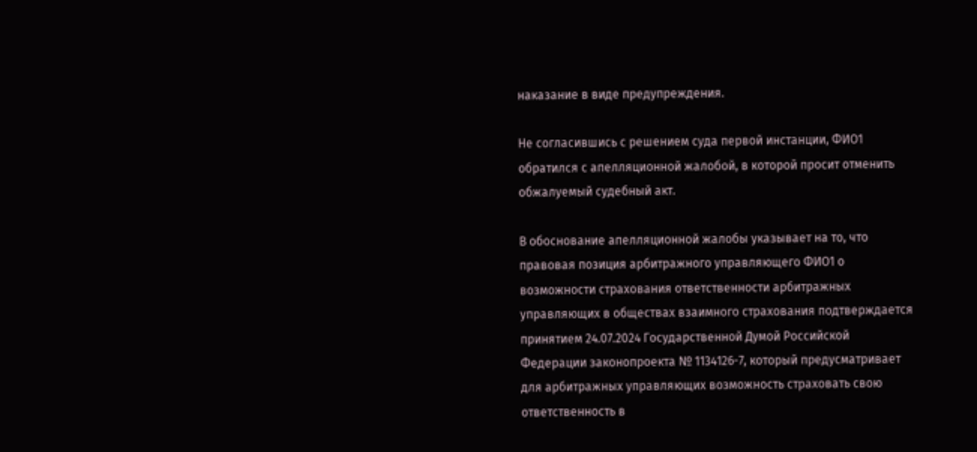наказание в виде предупреждения.

Не согласившись с решением суда первой инстанции, ФИО1 обратился с апелляционной жалобой, в которой просит отменить обжалуемый судебный акт.

В обоснование апелляционной жалобы указывает на то, что правовая позиция арбитражного управляющего ФИО1 о возможности страхования ответственности арбитражных управляющих в обществах взаимного страхования подтверждается принятием 24.07.2024 Государственной Думой Российской Федерации законопроекта № 1134126-7, который предусматривает для арбитражных управляющих возможность страховать свою ответственность в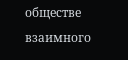обществе взаимного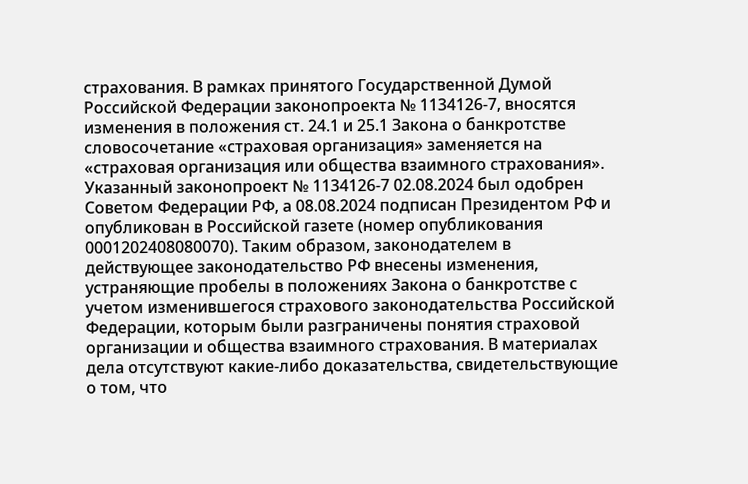страхования. В рамках принятого Государственной Думой Российской Федерации законопроекта № 1134126-7, вносятся изменения в положения ст. 24.1 и 25.1 Закона о банкротстве словосочетание «страховая организация» заменяется на «страховая организация или общества взаимного страхования». Указанный законопроект № 1134126-7 02.08.2024 был одобрен Советом Федерации РФ, а 08.08.2024 подписан Президентом РФ и опубликован в Российской газете (номер опубликования 0001202408080070). Таким образом, законодателем в действующее законодательство РФ внесены изменения, устраняющие пробелы в положениях Закона о банкротстве с учетом изменившегося страхового законодательства Российской Федерации, которым были разграничены понятия страховой организации и общества взаимного страхования. В материалах дела отсутствуют какие-либо доказательства, свидетельствующие о том, что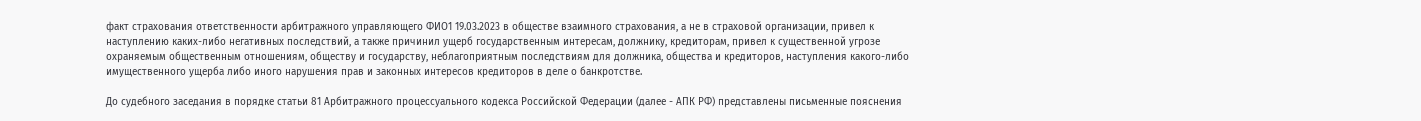факт страхования ответственности арбитражного управляющего ФИО1 19.03.2023 в обществе взаимного страхования, а не в страховой организации, привел к наступлению каких-либо негативных последствий, а также причинил ущерб государственным интересам, должнику, кредиторам, привел к существенной угрозе охраняемым общественным отношениям, обществу и государству, неблагоприятным последствиям для должника, общества и кредиторов, наступления какого-либо имущественного ущерба либо иного нарушения прав и законных интересов кредиторов в деле о банкротстве.

До судебного заседания в порядке статьи 81 Арбитражного процессуального кодекса Российской Федерации (далее - АПК РФ) представлены письменные пояснения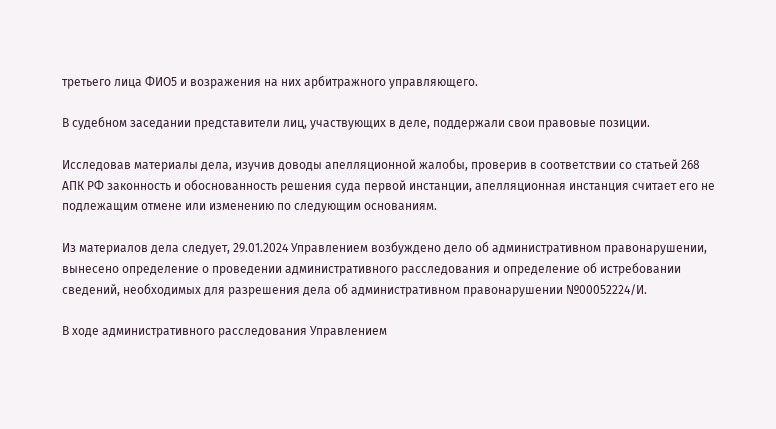третьего лица ФИО5 и возражения на них арбитражного управляющего.

В судебном заседании представители лиц, участвующих в деле, поддержали свои правовые позиции.

Исследовав материалы дела, изучив доводы апелляционной жалобы, проверив в соответствии со статьей 268 АПК РФ законность и обоснованность решения суда первой инстанции, апелляционная инстанция считает его не подлежащим отмене или изменению по следующим основаниям.

Из материалов дела следует, 29.01.2024 Управлением возбуждено дело об административном правонарушении, вынесено определение о проведении административного расследования и определение об истребовании сведений, необходимых для разрешения дела об административном правонарушении №00052224/И.

В ходе административного расследования Управлением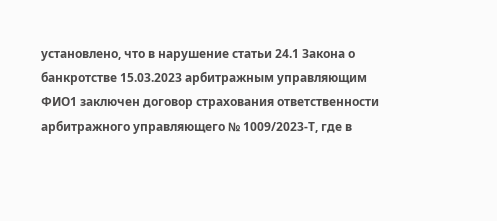установлено, что в нарушение статьи 24.1 Закона о банкротстве 15.03.2023 арбитражным управляющим ФИО1 заключен договор страхования ответственности арбитражного управляющего № 1009/2023-Т, где в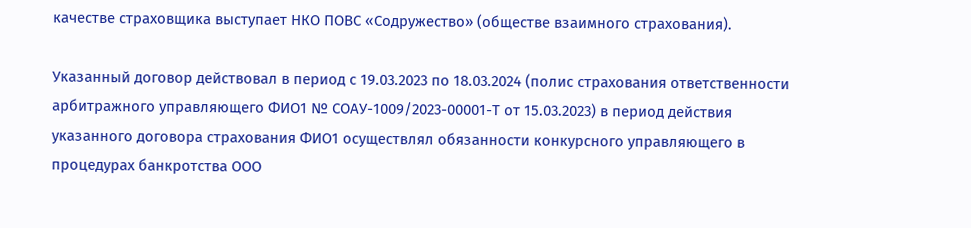качестве страховщика выступает НКО ПОВС «Содружество» (обществе взаимного страхования).

Указанный договор действовал в период с 19.03.2023 по 18.03.2024 (полис страхования ответственности арбитражного управляющего ФИО1 № СОАУ-1009/2023-00001-Т от 15.03.2023) в период действия указанного договора страхования ФИО1 осуществлял обязанности конкурсного управляющего в процедурах банкротства ООО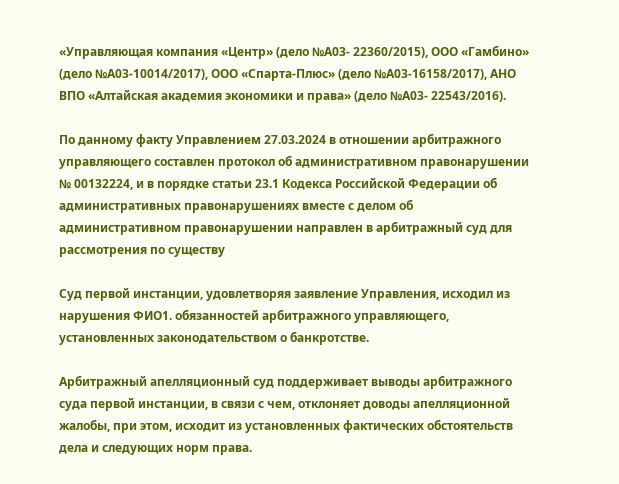«Управляющая компания «Центр» (дело №А03- 22360/2015), ООО «Гамбино» (дело №А03-10014/2017), ООО «Спарта-Плюс» (дело №А03-16158/2017), АНО ВПО «Алтайская академия экономики и права» (дело №А03- 22543/2016).

По данному факту Управлением 27.03.2024 в отношении арбитражного управляющего составлен протокол об административном правонарушении № 00132224, и в порядке статьи 23.1 Кодекса Российской Федерации об административных правонарушениях вместе с делом об административном правонарушении направлен в арбитражный суд для рассмотрения по существу

Суд первой инстанции, удовлетворяя заявление Управления, исходил из нарушения ФИО1. обязанностей арбитражного управляющего, установленных законодательством о банкротстве.

Арбитражный апелляционный суд поддерживает выводы арбитражного суда первой инстанции, в связи с чем, отклоняет доводы апелляционной жалобы, при этом, исходит из установленных фактических обстоятельств дела и следующих норм права.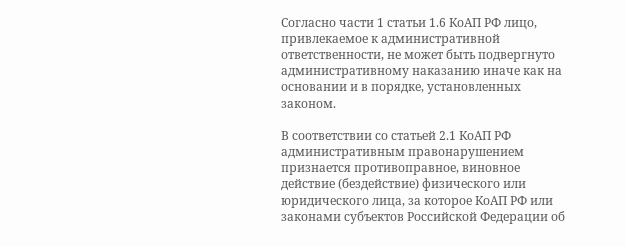Согласно части 1 статьи 1.6 КоАП РФ лицо, привлекаемое к административной ответственности, не может быть подвергнуто административному наказанию иначе как на основании и в порядке, установленных законом.

В соответствии со статьей 2.1 КоАП РФ административным правонарушением признается противоправное, виновное действие (бездействие) физического или юридического лица, за которое КоАП РФ или законами субъектов Российской Федерации об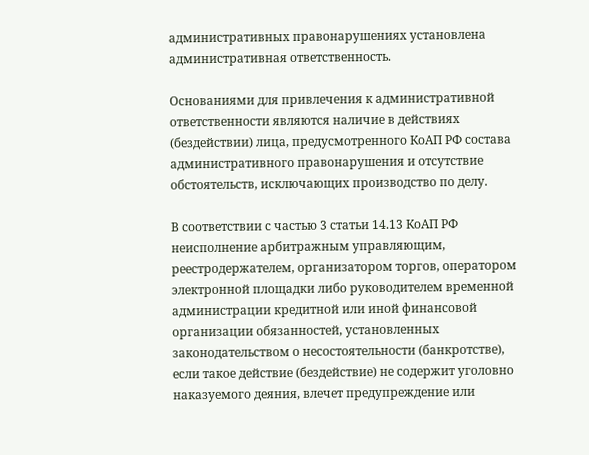административных правонарушениях установлена административная ответственность.

Основаниями для привлечения к административной ответственности являются наличие в действиях (бездействии) лица, предусмотренного КоАП РФ состава административного правонарушения и отсутствие обстоятельств, исключающих производство по делу.

В соответствии с частью 3 статьи 14.13 КоАП РФ неисполнение арбитражным управляющим, реестродержателем, организатором торгов, оператором электронной площадки либо руководителем временной администрации кредитной или иной финансовой организации обязанностей, установленных законодательством о несостоятельности (банкротстве), если такое действие (бездействие) не содержит уголовно наказуемого деяния, влечет предупреждение или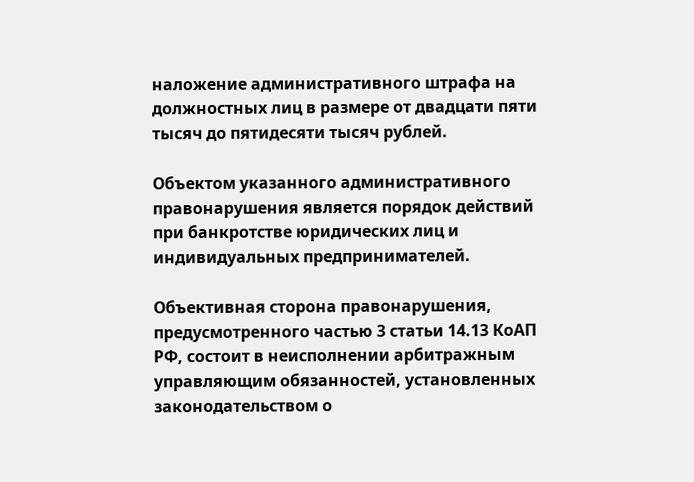наложение административного штрафа на должностных лиц в размере от двадцати пяти тысяч до пятидесяти тысяч рублей.

Объектом указанного административного правонарушения является порядок действий при банкротстве юридических лиц и индивидуальных предпринимателей.

Объективная сторона правонарушения, предусмотренного частью 3 статьи 14.13 КоАП РФ, состоит в неисполнении арбитражным управляющим обязанностей, установленных законодательством о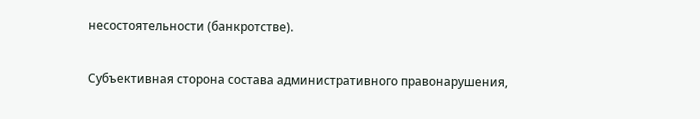несостоятельности (банкротстве).

Субъективная сторона состава административного правонарушения,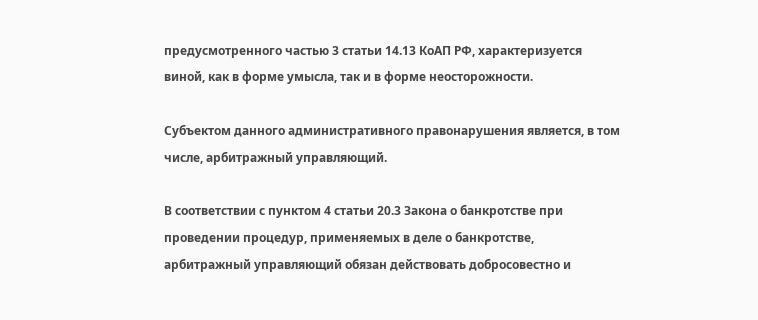предусмотренного частью 3 статьи 14.13 КоАП РФ, характеризуется виной, как в форме умысла, так и в форме неосторожности.

Субъектом данного административного правонарушения является, в том числе, арбитражный управляющий.

В соответствии с пунктом 4 статьи 20.3 Закона о банкротстве при проведении процедур, применяемых в деле о банкротстве, арбитражный управляющий обязан действовать добросовестно и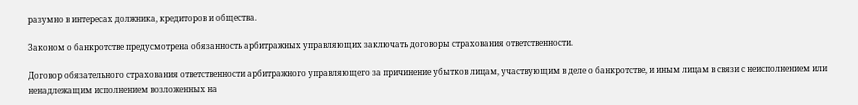разумно в интересах должника, кредиторов и общества.

Законом о банкротстве предусмотрена обязанность арбитражных управляющих заключать договоры страхования ответственности.

Договор обязательного страхования ответственности арбитражного управляющего за причинение убытков лицам, участвующим в деле о банкротстве, и иным лицам в связи с неисполнением или ненадлежащим исполнением возложенных на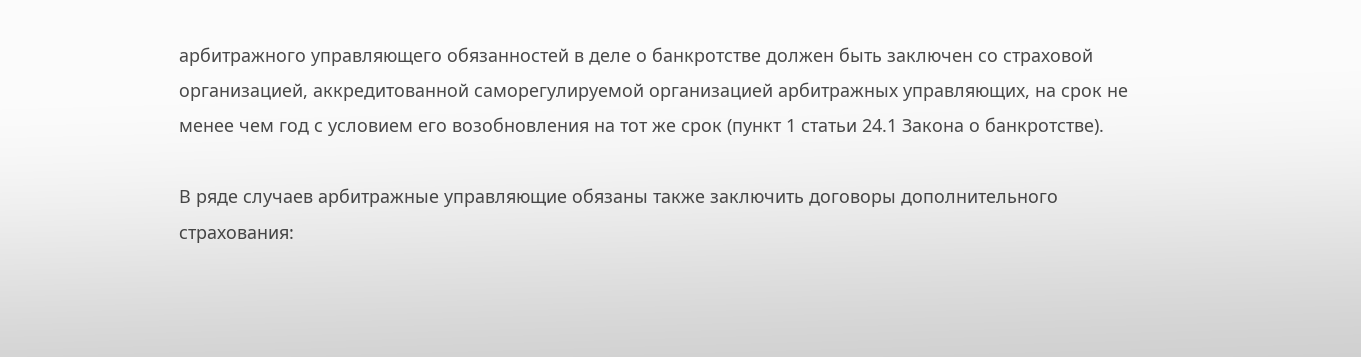арбитражного управляющего обязанностей в деле о банкротстве должен быть заключен со страховой организацией, аккредитованной саморегулируемой организацией арбитражных управляющих, на срок не менее чем год с условием его возобновления на тот же срок (пункт 1 статьи 24.1 Закона о банкротстве).

В ряде случаев арбитражные управляющие обязаны также заключить договоры дополнительного страхования: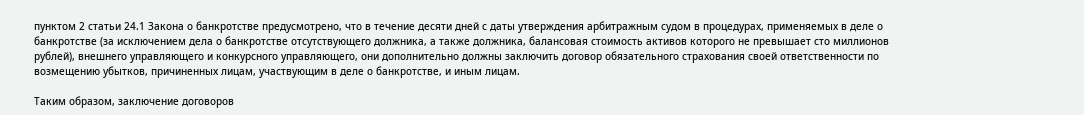пунктом 2 статьи 24.1 Закона о банкротстве предусмотрено, что в течение десяти дней с даты утверждения арбитражным судом в процедурах, применяемых в деле о банкротстве (за исключением дела о банкротстве отсутствующего должника, а также должника, балансовая стоимость активов которого не превышает сто миллионов рублей), внешнего управляющего и конкурсного управляющего, они дополнительно должны заключить договор обязательного страхования своей ответственности по возмещению убытков, причиненных лицам, участвующим в деле о банкротстве, и иным лицам.

Таким образом, заключение договоров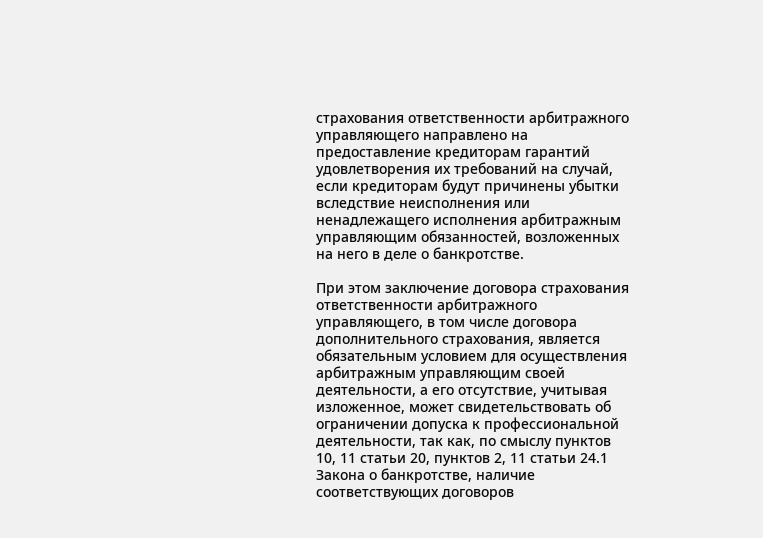страхования ответственности арбитражного управляющего направлено на предоставление кредиторам гарантий удовлетворения их требований на случай, если кредиторам будут причинены убытки вследствие неисполнения или ненадлежащего исполнения арбитражным управляющим обязанностей, возложенных на него в деле о банкротстве.

При этом заключение договора страхования ответственности арбитражного управляющего, в том числе договора дополнительного страхования, является обязательным условием для осуществления арбитражным управляющим своей деятельности, а его отсутствие, учитывая изложенное, может свидетельствовать об ограничении допуска к профессиональной деятельности, так как, по смыслу пунктов 10, 11 статьи 20, пунктов 2, 11 статьи 24.1 Закона о банкротстве, наличие соответствующих договоров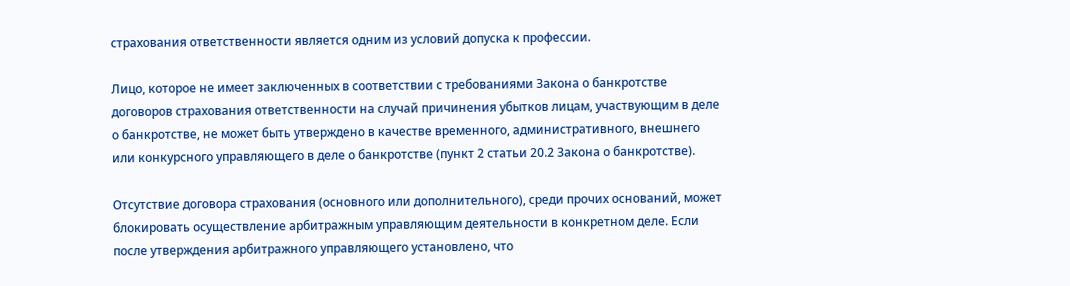страхования ответственности является одним из условий допуска к профессии.

Лицо, которое не имеет заключенных в соответствии с требованиями Закона о банкротстве договоров страхования ответственности на случай причинения убытков лицам, участвующим в деле о банкротстве, не может быть утверждено в качестве временного, административного, внешнего или конкурсного управляющего в деле о банкротстве (пункт 2 статьи 20.2 Закона о банкротстве).

Отсутствие договора страхования (основного или дополнительного), среди прочих оснований, может блокировать осуществление арбитражным управляющим деятельности в конкретном деле. Если после утверждения арбитражного управляющего установлено, что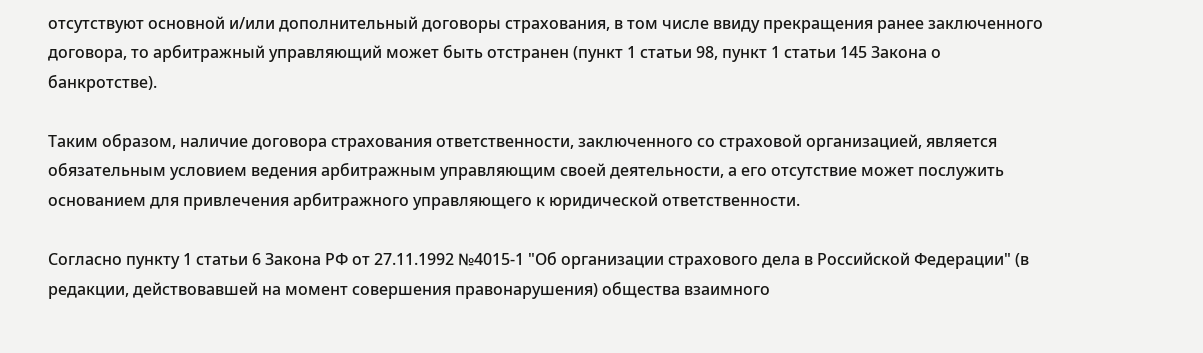отсутствуют основной и/или дополнительный договоры страхования, в том числе ввиду прекращения ранее заключенного договора, то арбитражный управляющий может быть отстранен (пункт 1 статьи 98, пункт 1 статьи 145 Закона о банкротстве).

Таким образом, наличие договора страхования ответственности, заключенного со страховой организацией, является обязательным условием ведения арбитражным управляющим своей деятельности, а его отсутствие может послужить основанием для привлечения арбитражного управляющего к юридической ответственности.

Согласно пункту 1 статьи 6 Закона РФ от 27.11.1992 №4015-1 "Об организации страхового дела в Российской Федерации" (в редакции, действовавшей на момент совершения правонарушения) общества взаимного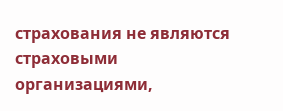страхования не являются страховыми организациями,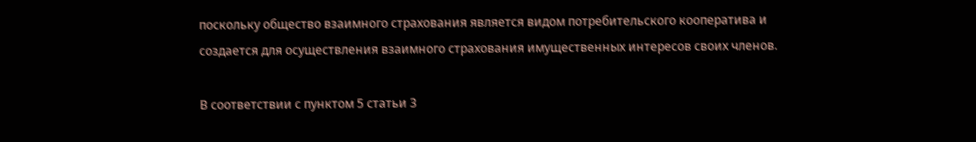поскольку общество взаимного страхования является видом потребительского кооператива и создается для осуществления взаимного страхования имущественных интересов своих членов.

В соответствии с пунктом 5 статьи 3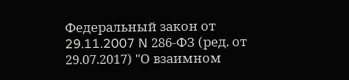Федеральный закон от 29.11.2007 N 286-ФЗ (ред. от 29.07.2017) "О взаимном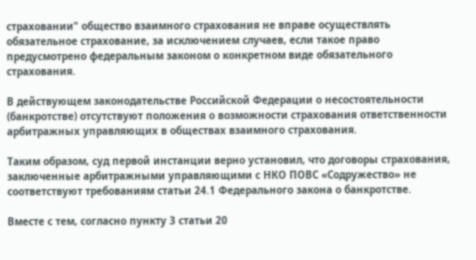страховании" общество взаимного страхования не вправе осуществлять обязательное страхование, за исключением случаев, если такое право предусмотрено федеральным законом о конкретном виде обязательного страхования.

В действующем законодательстве Российской Федерации о несостоятельности (банкротстве) отсутствуют положения о возможности страхования ответственности арбитражных управляющих в обществах взаимного страхования.

Таким образом, суд первой инстанции верно установил, что договоры страхования, заключенные арбитражными управляющими с НКО ПОВС «Содружество» не соответствуют требованиям статьи 24.1 Федерального закона о банкротстве.

Вместе с тем, согласно пункту 3 статьи 20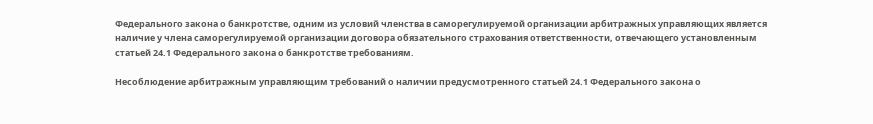Федерального закона о банкротстве, одним из условий членства в саморегулируемой организации арбитражных управляющих является наличие у члена саморегулируемой организации договора обязательного страхования ответственности, отвечающего установленным статьей 24.1 Федерального закона о банкротстве требованиям.

Несоблюдение арбитражным управляющим требований о наличии предусмотренного статьей 24.1 Федерального закона о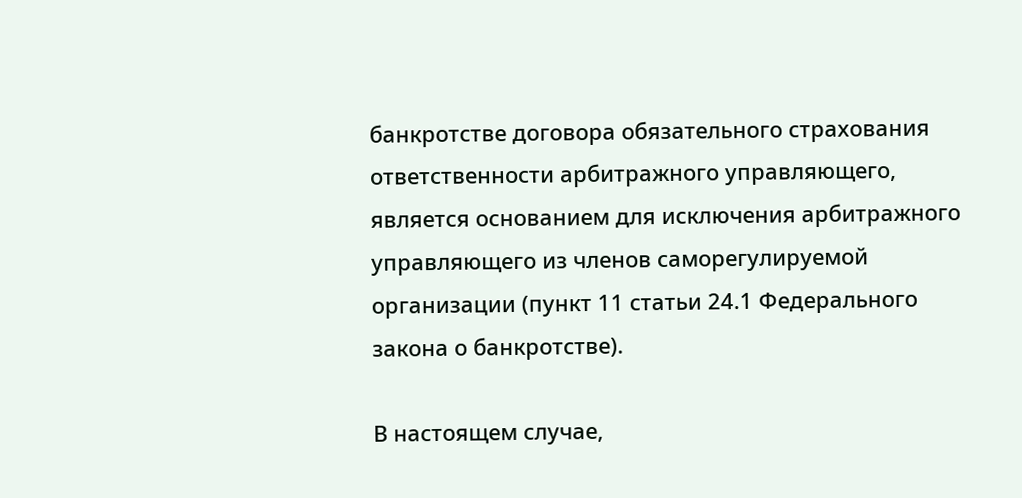банкротстве договора обязательного страхования ответственности арбитражного управляющего, является основанием для исключения арбитражного управляющего из членов саморегулируемой организации (пункт 11 статьи 24.1 Федерального закона о банкротстве).

В настоящем случае,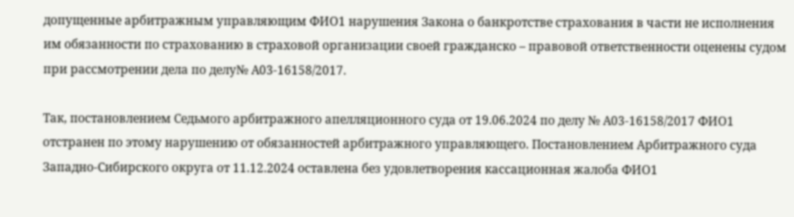допущенные арбитражным управляющим ФИО1 нарушения Закона о банкротстве страхования в части не исполнения им обязанности по страхованию в страховой организации своей гражданско – правовой ответственности оценены судом при рассмотрении дела по делу№ А03-16158/2017.

Так, постановлением Седьмого арбитражного апелляционного суда от 19.06.2024 по делу № А03-16158/2017 ФИО1 отстранен по этому нарушению от обязанностей арбитражного управляющего. Постановлением Арбитражного суда Западно-Сибирского округа от 11.12.2024 оставлена без удовлетворения кассационная жалоба ФИО1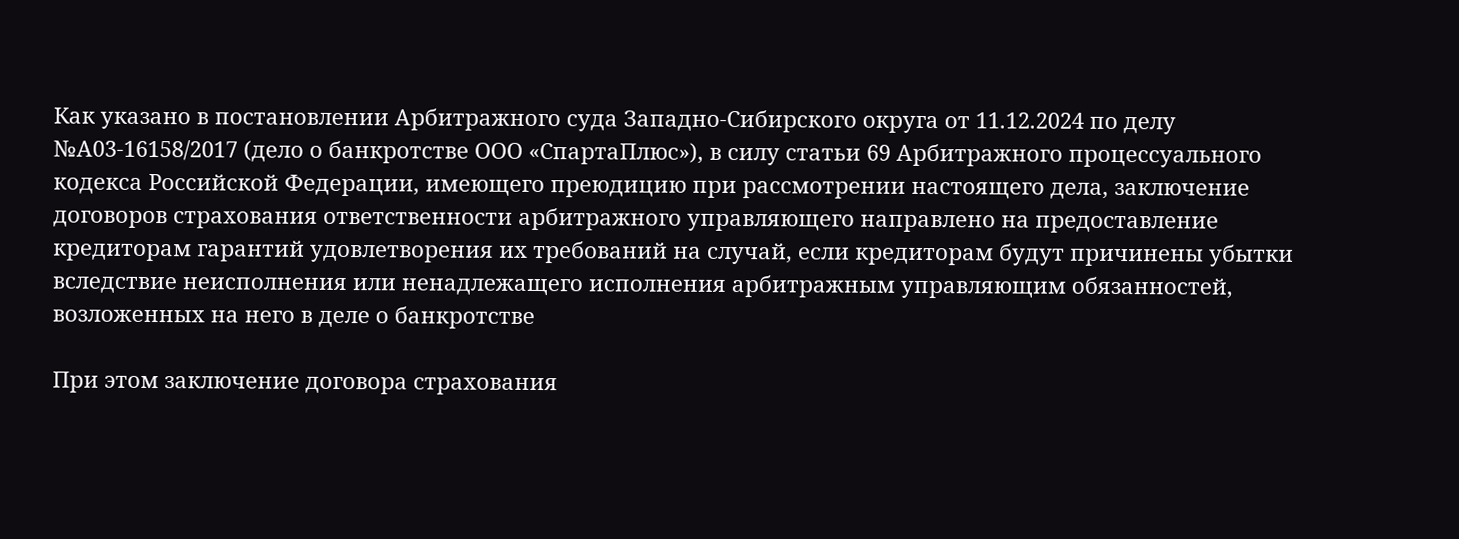Как указано в постановлении Арбитражного суда Западно-Сибирского округа от 11.12.2024 по делу №А03-16158/2017 (дело о банкротстве ООО «СпартаПлюс»), в силу статьи 69 Арбитражного процессуального кодекса Российской Федерации, имеющего преюдицию при рассмотрении настоящего дела, заключение договоров страхования ответственности арбитражного управляющего направлено на предоставление кредиторам гарантий удовлетворения их требований на случай, если кредиторам будут причинены убытки вследствие неисполнения или ненадлежащего исполнения арбитражным управляющим обязанностей, возложенных на него в деле о банкротстве

При этом заключение договора страхования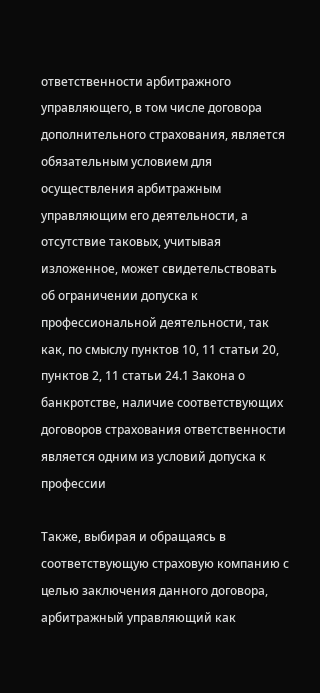ответственности арбитражного управляющего, в том числе договора дополнительного страхования, является обязательным условием для осуществления арбитражным управляющим его деятельности, а отсутствие таковых, учитывая изложенное, может свидетельствовать об ограничении допуска к профессиональной деятельности, так как, по смыслу пунктов 10, 11 статьи 20, пунктов 2, 11 статьи 24.1 Закона о банкротстве, наличие соответствующих договоров страхования ответственности является одним из условий допуска к профессии

Также, выбирая и обращаясь в соответствующую страховую компанию с целью заключения данного договора, арбитражный управляющий как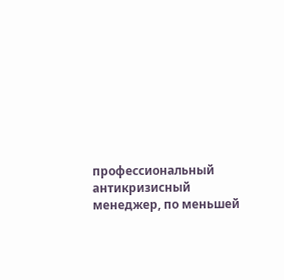профессиональный антикризисный менеджер, по меньшей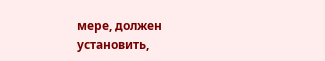мере, должен установить,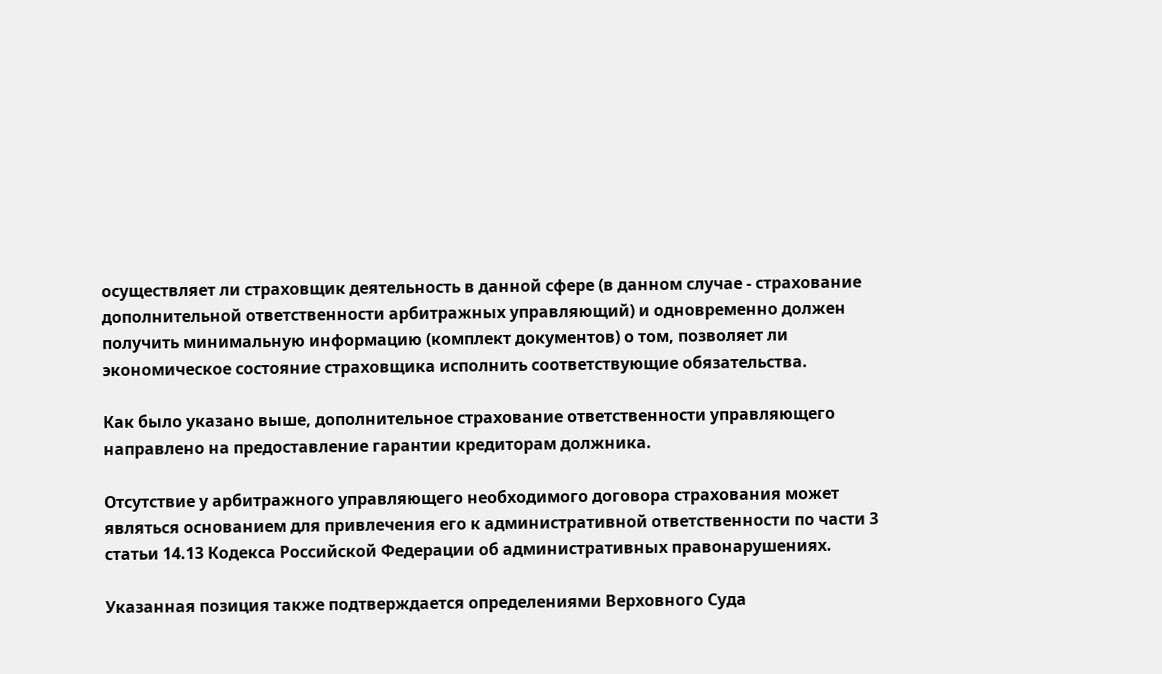осуществляет ли страховщик деятельность в данной сфере (в данном случае - страхование дополнительной ответственности арбитражных управляющий) и одновременно должен получить минимальную информацию (комплект документов) о том, позволяет ли экономическое состояние страховщика исполнить соответствующие обязательства.

Как было указано выше, дополнительное страхование ответственности управляющего направлено на предоставление гарантии кредиторам должника.

Отсутствие у арбитражного управляющего необходимого договора страхования может являться основанием для привлечения его к административной ответственности по части 3 статьи 14.13 Кодекса Российской Федерации об административных правонарушениях.

Указанная позиция также подтверждается определениями Верховного Суда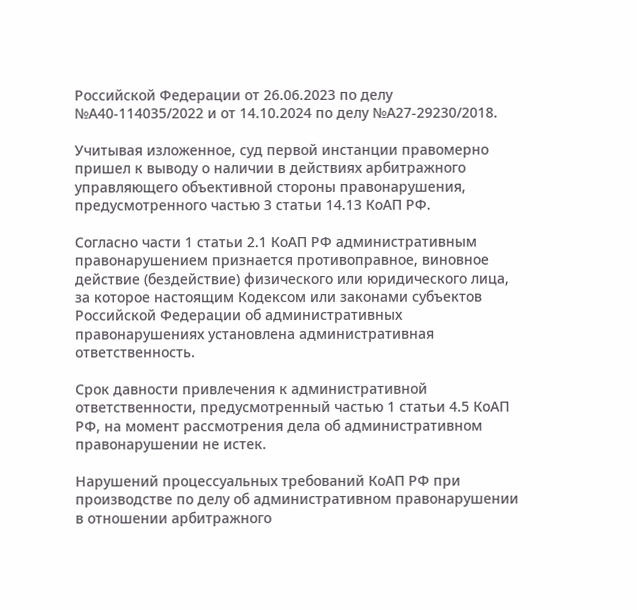Российской Федерации от 26.06.2023 по делу №А40-114035/2022 и от 14.10.2024 по делу №А27-29230/2018.

Учитывая изложенное, суд первой инстанции правомерно пришел к выводу о наличии в действиях арбитражного управляющего объективной стороны правонарушения, предусмотренного частью 3 статьи 14.13 КоАП РФ.

Согласно части 1 статьи 2.1 КоАП РФ административным правонарушением признается противоправное, виновное действие (бездействие) физического или юридического лица, за которое настоящим Кодексом или законами субъектов Российской Федерации об административных правонарушениях установлена административная ответственность.

Срок давности привлечения к административной ответственности, предусмотренный частью 1 статьи 4.5 КоАП РФ, на момент рассмотрения дела об административном правонарушении не истек.

Нарушений процессуальных требований КоАП РФ при производстве по делу об административном правонарушении в отношении арбитражного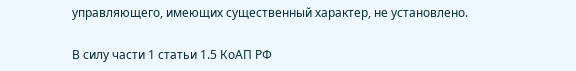управляющего, имеющих существенный характер, не установлено.

В силу части 1 статьи 1.5 КоАП РФ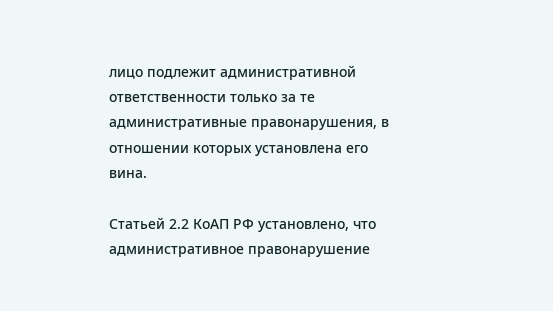лицо подлежит административной ответственности только за те административные правонарушения, в отношении которых установлена его вина.

Статьей 2.2 КоАП РФ установлено, что административное правонарушение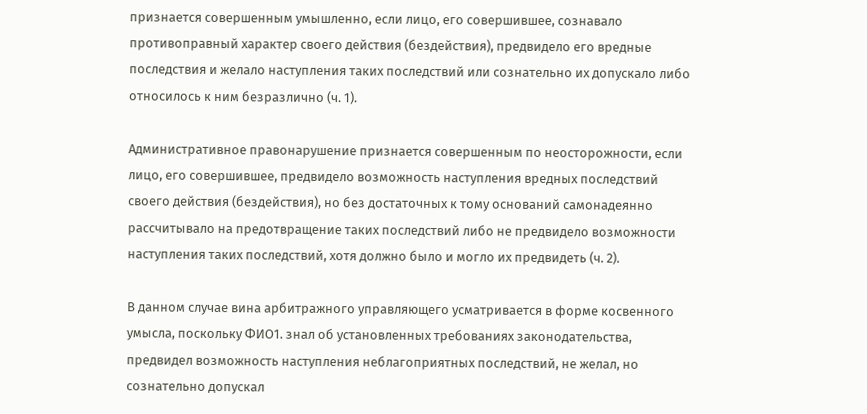признается совершенным умышленно, если лицо, его совершившее, сознавало противоправный характер своего действия (бездействия), предвидело его вредные последствия и желало наступления таких последствий или сознательно их допускало либо относилось к ним безразлично (ч. 1).

Административное правонарушение признается совершенным по неосторожности, если лицо, его совершившее, предвидело возможность наступления вредных последствий своего действия (бездействия), но без достаточных к тому оснований самонадеянно рассчитывало на предотвращение таких последствий либо не предвидело возможности наступления таких последствий, хотя должно было и могло их предвидеть (ч. 2).

В данном случае вина арбитражного управляющего усматривается в форме косвенного умысла, поскольку ФИО1. знал об установленных требованиях законодательства, предвидел возможность наступления неблагоприятных последствий, не желал, но сознательно допускал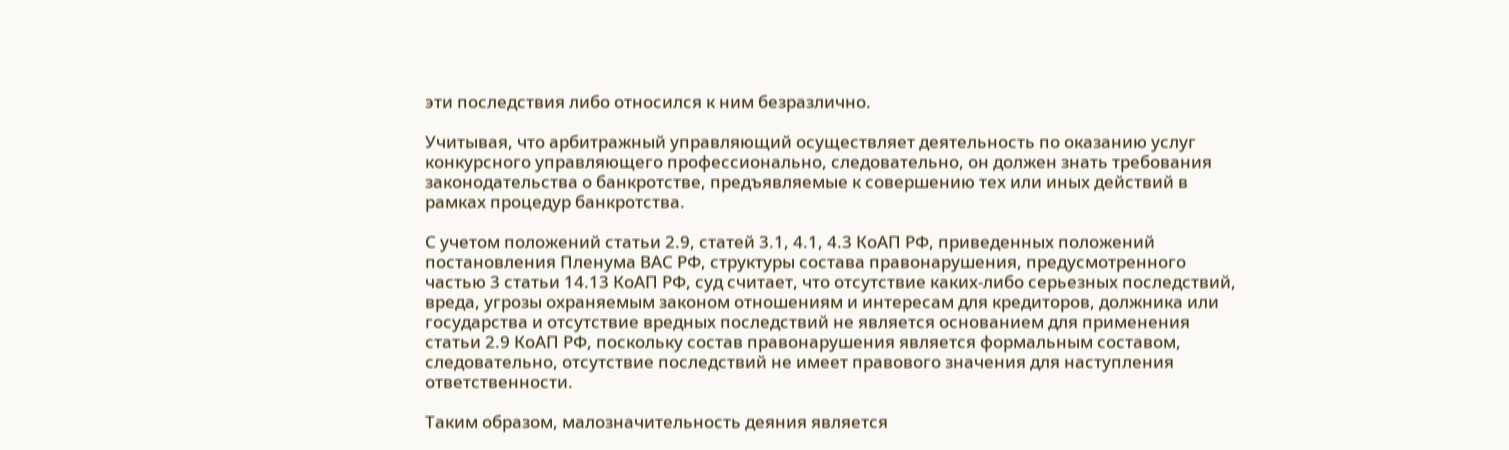эти последствия либо относился к ним безразлично.

Учитывая, что арбитражный управляющий осуществляет деятельность по оказанию услуг конкурсного управляющего профессионально, следовательно, он должен знать требования законодательства о банкротстве, предъявляемые к совершению тех или иных действий в рамках процедур банкротства.

С учетом положений статьи 2.9, статей 3.1, 4.1, 4.3 КоАП РФ, приведенных положений постановления Пленума ВАС РФ, структуры состава правонарушения, предусмотренного частью 3 статьи 14.13 КоАП РФ, суд считает, что отсутствие каких-либо серьезных последствий, вреда, угрозы охраняемым законом отношениям и интересам для кредиторов, должника или государства и отсутствие вредных последствий не является основанием для применения статьи 2.9 КоАП РФ, поскольку состав правонарушения является формальным составом, следовательно, отсутствие последствий не имеет правового значения для наступления ответственности.

Таким образом, малозначительность деяния является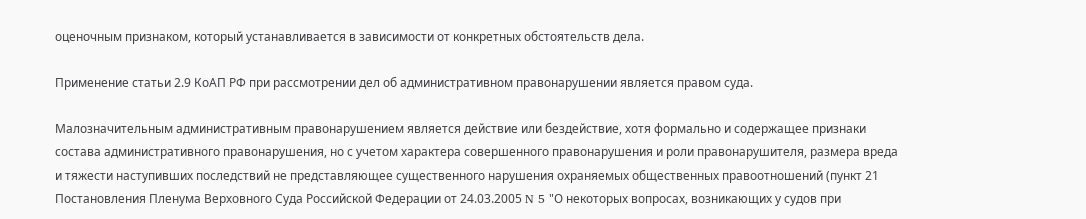оценочным признаком, который устанавливается в зависимости от конкретных обстоятельств дела.

Применение статьи 2.9 КоАП РФ при рассмотрении дел об административном правонарушении является правом суда.

Малозначительным административным правонарушением является действие или бездействие, хотя формально и содержащее признаки состава административного правонарушения, но с учетом характера совершенного правонарушения и роли правонарушителя, размера вреда и тяжести наступивших последствий не представляющее существенного нарушения охраняемых общественных правоотношений (пункт 21 Постановления Пленума Верховного Суда Российской Федерации от 24.03.2005 N 5 "О некоторых вопросах, возникающих у судов при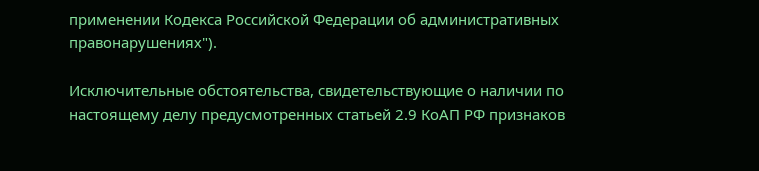применении Кодекса Российской Федерации об административных правонарушениях").

Исключительные обстоятельства, свидетельствующие о наличии по настоящему делу предусмотренных статьей 2.9 КоАП РФ признаков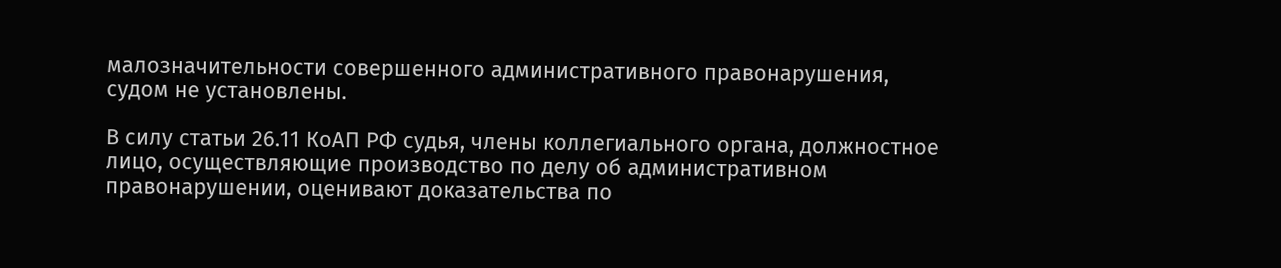малозначительности совершенного административного правонарушения, судом не установлены.

В силу статьи 26.11 КоАП РФ судья, члены коллегиального органа, должностное лицо, осуществляющие производство по делу об административном правонарушении, оценивают доказательства по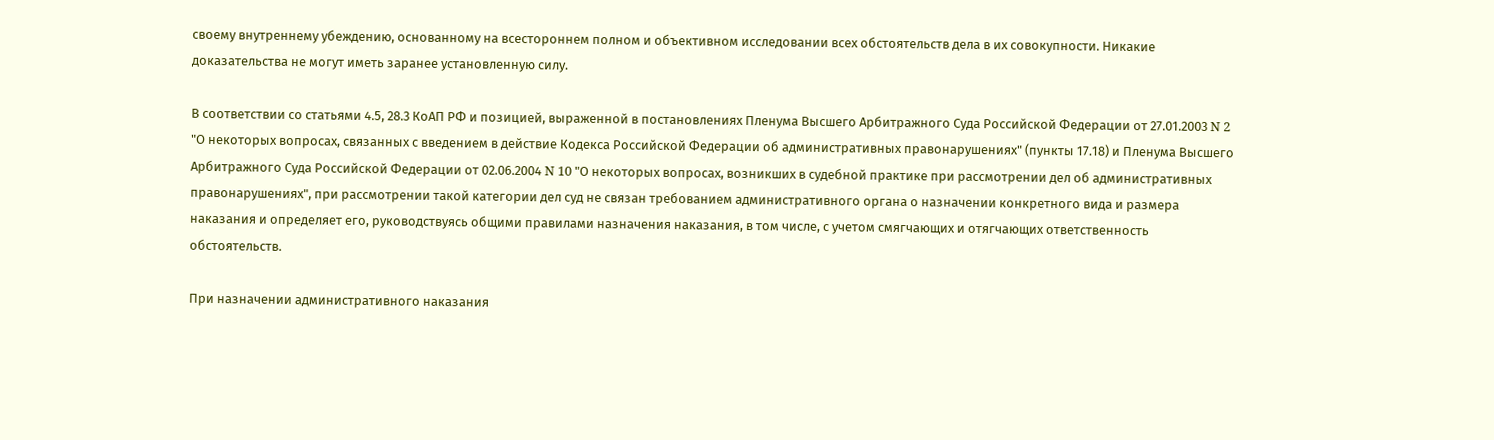своему внутреннему убеждению, основанному на всестороннем полном и объективном исследовании всех обстоятельств дела в их совокупности. Никакие доказательства не могут иметь заранее установленную силу.

В соответствии со статьями 4.5, 28.3 КоАП РФ и позицией, выраженной в постановлениях Пленума Высшего Арбитражного Суда Российской Федерации от 27.01.2003 N 2 "О некоторых вопросах, связанных с введением в действие Кодекса Российской Федерации об административных правонарушениях" (пункты 17.18) и Пленума Высшего Арбитражного Суда Российской Федерации от 02.06.2004 N 10 "О некоторых вопросах, возникших в судебной практике при рассмотрении дел об административных правонарушениях", при рассмотрении такой категории дел суд не связан требованием административного органа о назначении конкретного вида и размера наказания и определяет его, руководствуясь общими правилами назначения наказания, в том числе, с учетом смягчающих и отягчающих ответственность обстоятельств.

При назначении административного наказания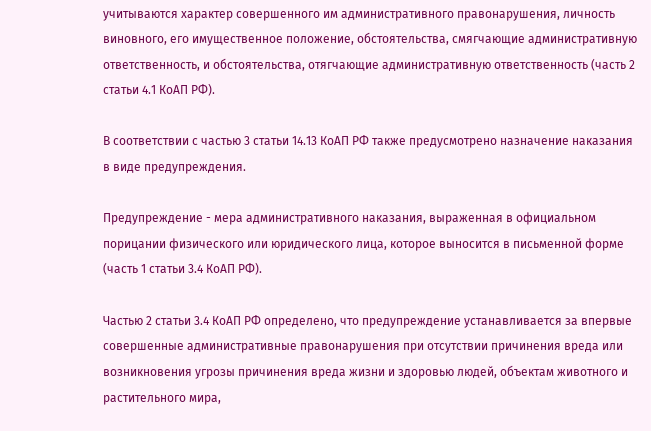учитываются характер совершенного им административного правонарушения, личность виновного, его имущественное положение, обстоятельства, смягчающие административную ответственность, и обстоятельства, отягчающие административную ответственность (часть 2 статьи 4.1 КоАП РФ).

В соответствии с частью 3 статьи 14.13 КоАП РФ также предусмотрено назначение наказания в виде предупреждения.

Предупреждение - мера административного наказания, выраженная в официальном порицании физического или юридического лица, которое выносится в письменной форме (часть 1 статьи 3.4 КоАП РФ).

Частью 2 статьи 3.4 КоАП РФ определено, что предупреждение устанавливается за впервые совершенные административные правонарушения при отсутствии причинения вреда или возникновения угрозы причинения вреда жизни и здоровью людей, объектам животного и растительного мира,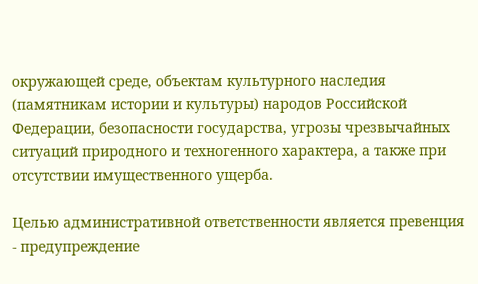окружающей среде, объектам культурного наследия (памятникам истории и культуры) народов Российской Федерации, безопасности государства, угрозы чрезвычайных ситуаций природного и техногенного характера, а также при отсутствии имущественного ущерба.

Целью административной ответственности является превенция - предупреждение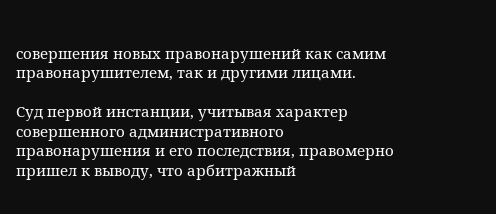совершения новых правонарушений как самим правонарушителем, так и другими лицами.

Суд первой инстанции, учитывая характер совершенного административного правонарушения и его последствия, правомерно пришел к выводу, что арбитражный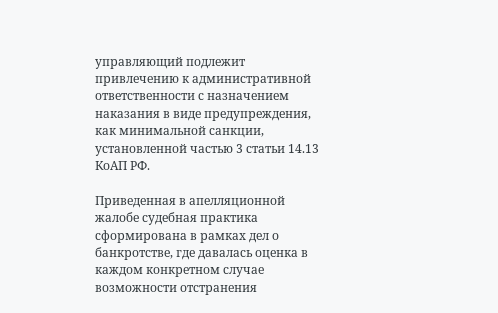управляющий подлежит привлечению к административной ответственности с назначением наказания в виде предупреждения, как минимальной санкции, установленной частью 3 статьи 14.13 КоАП РФ.

Приведенная в апелляционной жалобе судебная практика сформирована в рамках дел о банкротстве, где давалась оценка в каждом конкретном случае возможности отстранения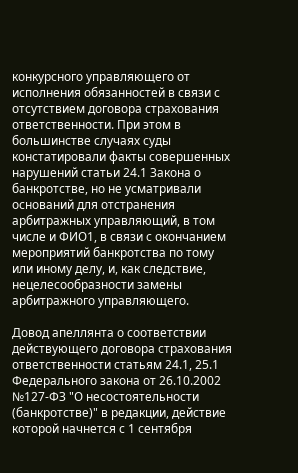конкурсного управляющего от исполнения обязанностей в связи с отсутствием договора страхования ответственности. При этом в большинстве случаях суды констатировали факты совершенных нарушений статьи 24.1 Закона о банкротстве, но не усматривали оснований для отстранения арбитражных управляющий, в том числе и ФИО1, в связи с окончанием мероприятий банкротства по тому или иному делу, и, как следствие, нецелесообразности замены арбитражного управляющего.

Довод апеллянта о соответствии действующего договора страхования ответственности статьям 24.1, 25.1 Федерального закона от 26.10.2002 №127-ФЗ "О несостоятельности (банкротстве)" в редакции, действие которой начнется с 1 сентября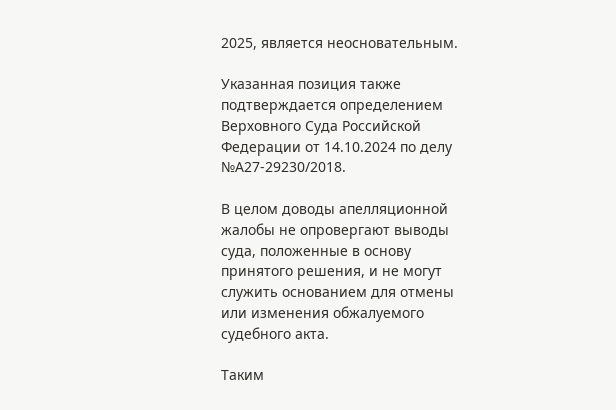2025, является неосновательным.

Указанная позиция также подтверждается определением Верховного Суда Российской Федерации от 14.10.2024 по делу №А27-29230/2018.

В целом доводы апелляционной жалобы не опровергают выводы суда, положенные в основу принятого решения, и не могут служить основанием для отмены или изменения обжалуемого судебного акта.

Таким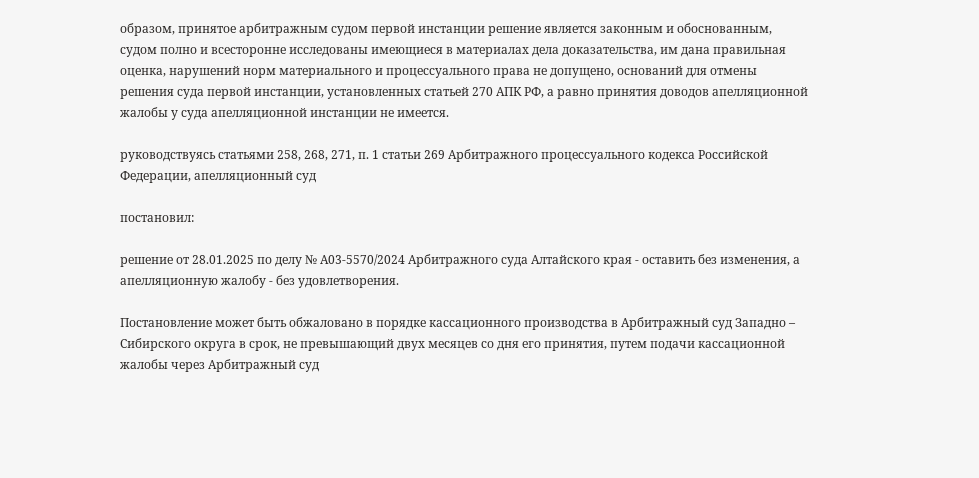образом, принятое арбитражным судом первой инстанции решение является законным и обоснованным, судом полно и всесторонне исследованы имеющиеся в материалах дела доказательства, им дана правильная оценка, нарушений норм материального и процессуального права не допущено, оснований для отмены решения суда первой инстанции, установленных статьей 270 АПК РФ, а равно принятия доводов апелляционной жалобы у суда апелляционной инстанции не имеется.

руководствуясь статьями 258, 268, 271, п. 1 статьи 269 Арбитражного процессуального кодекса Российской Федерации, апелляционный суд

постановил:

решение от 28.01.2025 по делу № А03-5570/2024 Арбитражного суда Алтайского края - оставить без изменения, а апелляционную жалобу - без удовлетворения.

Постановление может быть обжаловано в порядке кассационного производства в Арбитражный суд Западно – Сибирского округа в срок, не превышающий двух месяцев со дня его принятия, путем подачи кассационной жалобы через Арбитражный суд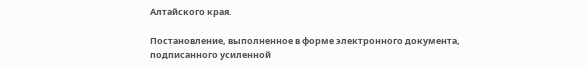Алтайского края.

Постановление, выполненное в форме электронного документа, подписанного усиленной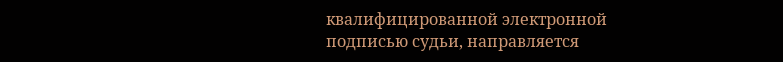квалифицированной электронной подписью судьи, направляется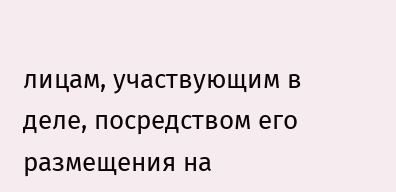лицам, участвующим в деле, посредством его размещения на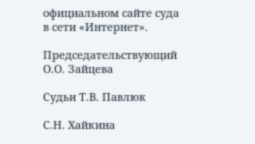официальном сайте суда в сети «Интернет».

Председательствующий О.О. Зайцева

Судьи Т.В. Павлюк

С.Н. Хайкина